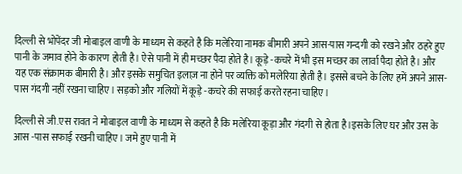दिल्ली से भोपेंदर जी मोबाइल वाणी के माध्यम से कहते है कि मलेरिया नामक बीमारी अपने आस-पास गन्दगी को रखने और ठहरे हुए पानी के जमाव होने के कारण होती है। ऐसे पानी में ही मच्छर पैदा होते है। कूड़े -कचरे में भी इस मच्छर का लार्वा पैदा होते है। और यह एक संक्रामक बीमारी है। और इसके समुचित इलाज़ ना होने पर व्यक्ति को मलेरिया होती है। इससे बचने के लिए हमें अपने आस-पास गंदगी नहीं रखना चाहिए। सड़को और गलियों में कूड़े -कचरे की सफाई करते रहना चाहिए।

दिल्ली से जी.एस रावत ने मोबाइल वाणी के माध्यम से कहते है कि मलेरिया कूड़ा और गंदगी से होता है।इसके लिए घर और उस के आस -पास सफाई रखनी चाहिए। जमे हुए पानी में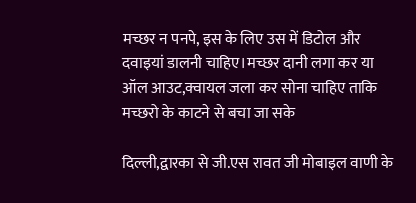मच्छर न पनपे, इस के लिए उस में डिटोल और दवाइयां डालनी चाहिए।मच्छर दानी लगा कर या ऑल आउट,क्वायल जला कर सोना चाहिए ताकि मच्छरो के काटने से बचा जा सके

दिल्ली,द्वारका से जी.एस रावत जी मोबाइल वाणी के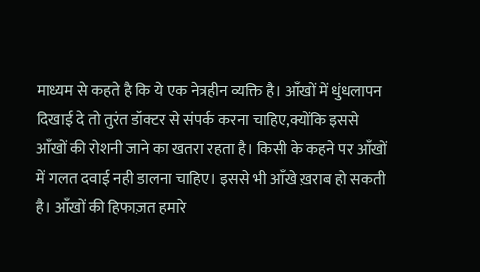माध्यम से कहते है कि ये एक नेत्रहीन व्यक्ति है। आँखों में धुंधलापन दिखाई दे तो तुरंत डॉक्टर से संपर्क करना चाहिए,क्योंकि इससे आँखों की रोशनी जाने का खतरा रहता है। किसी के कहने पर आँखों में गलत दवाई नही डालना चाहिए। इससे भी आँखे ख़राब हो सकती है। आँखों की हिफाज़त हमारे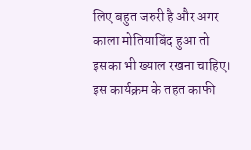लिए बहुत जरुरी है और अगर काला मोतियाबिंद हुआ तो इसका भी ख्याल रखना चाहिए। इस कार्यक्रम के तहत काफी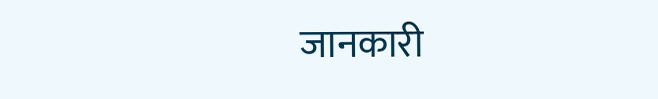जानकारी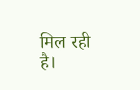मिल रही है।